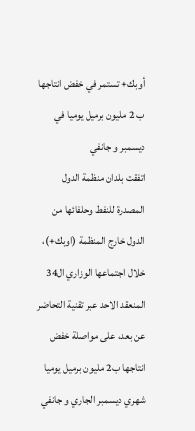أوبك+ تستمر في خفض انتاجها ب 2 مليون برميل يوميا في ديسمبر و جانفي
اتفقت بلدان منظمة الدول المصدرة للنفط وحلفائها من الدول خارج المنظمة (اوبك+)، خلال اجتماعها الوزاري ال34 المنعقد الاحد عبر تقنية التحاضر عن بعد، على مواصلة خفض انتاجها ب2 مليون برميل يوميا شهري ديسمبر الجاري و جانفي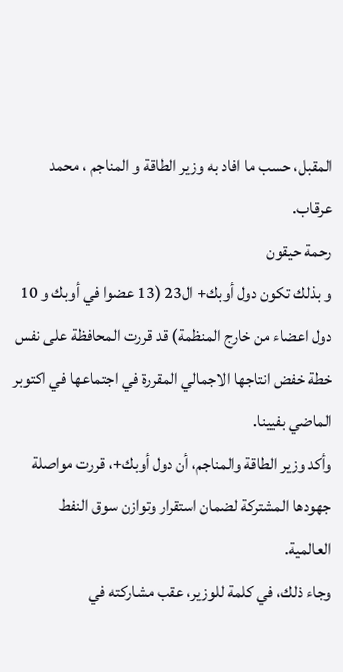المقبل، حسب ما افاد به وزير الطاقة و المناجم ، محمد عرقاب.
رحمة حيقون
و بذلك تكون دول أوبك+ ال23 (13 عضوا في أوبك و 10 دول اعضاء من خارج المنظمة) قد قررت المحافظة على نفس خطة خفض انتاجها الاجمالي المقررة في اجتماعها في اكتوبر الماضي بفيينا.
وأكد وزير الطاقة والمناجم، أن دول أوبك+، قررت مواصلة جهودها المشتركة لضمان استقرار وتوازن سوق النفط العالمية.
وجاء ذلك، في كلمة للوزير، عقب مشاركته في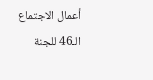أعمال الاجتماع الـ46 للجنة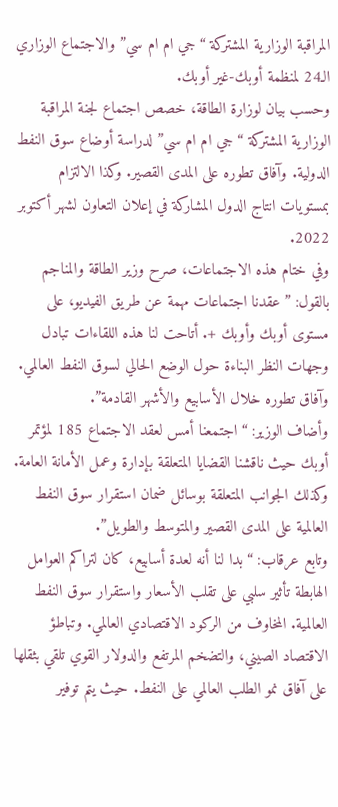المراقبة الوزارية المشتركة “جي ام ام سي” والاجتماع الوزاري الـ24 لمنظمة أوبك-غير أوبك.
وحسب بيان لوزارة الطاقة، خصص اجتماع لجنة المراقبة الوزارية المشتركة “جي ام ام سي” لدراسة أوضاع سوق النفط الدولية. وآفاق تطوره على المدى القصير. وكذا الالتزام بمستويات انتاج الدول المشاركة في إعلان التعاون لشهر أكتوبر 2022.
وفي ختام هذه الاجتماعات، صرح وزير الطاقة والمناجم بالقول: ” عقدنا اجتماعات مهمة عن طريق الفيديو، على مستوى أوبك وأوبك +. أتاحت لنا هذه اللقاءات تبادل وجهات النظر البناءة حول الوضع الحالي لسوق النفط العالمي. وآفاق تطوره خلال الأسابيع والأشهر القادمة”.
وأضاف الوزير: “اجتمعنا أمس لعقد الاجتماع 185 لمؤتمر أوبك حيث ناقشنا القضايا المتعلقة بإدارة وعمل الأمانة العامة. وكذلك الجوانب المتعلقة بوسائل ضمان استقرار سوق النفط العالمية على المدى القصير والمتوسط والطويل”.
وتابع عرقاب: “بدا لنا أنه لعدة أسابيع، كان لتراكم العوامل الهابطة تأثير سلبي على تقلب الأسعار واستقرار سوق النفط العالمية. المخاوف من الركود الاقتصادي العالمي. وتباطؤ الاقتصاد الصيني، والتضخم المرتفع والدولار القوي تلقي بثقلها على آفاق نمو الطلب العالمي على النفط. حيث يتم توفير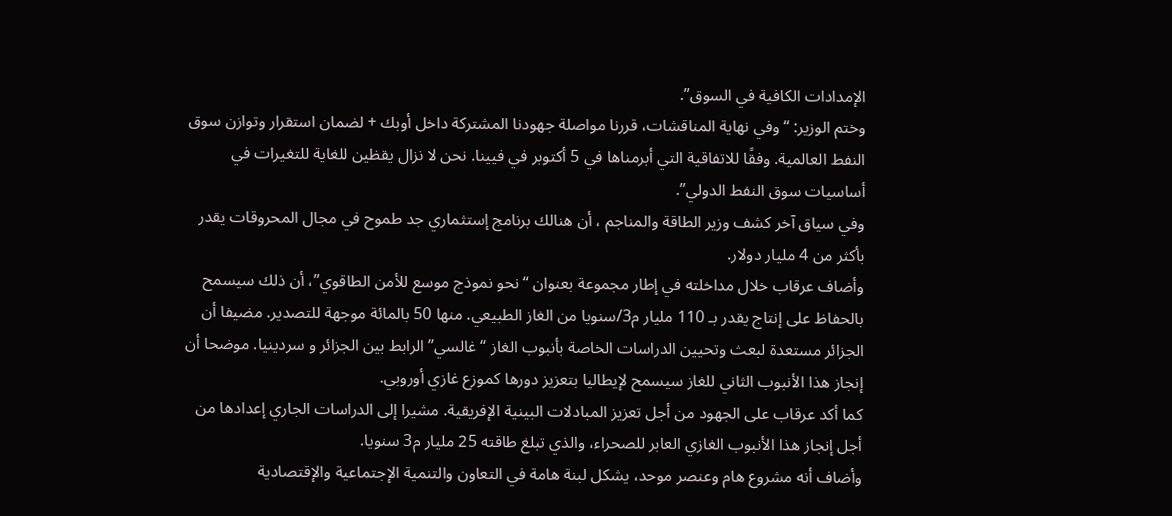الإمدادات الكافية في السوق”.
وختم الوزير: “وفي نهاية المناقشات، قررنا مواصلة جهودنا المشتركة داخل أوبك + لضمان استقرار وتوازن سوق النفط العالمية. وفقًا للاتفاقية التي أبرمناها في 5 أكتوبر في فيينا. نحن لا نزال يقظين للغاية للتغيرات في أساسيات سوق النفط الدولي”.
وفي سياق آخر كشف وزير الطاقة والمناجم ، أن هنالك برنامج إستثماري جد طموح في مجال المحروقات يقدر بأكثر من 4 مليار دولار.
وأضاف عرقاب خلال مداخلته في إطار مجموعة بعنوان “نحو نموذج موسع للأمن الطاقوي”، أن ذلك سيسمح بالحفاظ على إنتاج يقدر بـ 110 مليار م3/سنويا من الغاز الطبيعي. منها 50 بالمائة موجهة للتصدير. مضيفا أن الجزائر مستعدة لبعث وتحيين الدراسات الخاصة بأنبوب الغاز “غالسي” الرابط بين الجزائر و سردينيا. موضحا أن إنجاز هذا الأنبوب الثاني للغاز سيسمح لإيطاليا بتعزيز دورها كموزع غازي أوروبي.
كما أكد عرقاب على الجهود من أجل تعزيز المبادلات البينية الإفريقية. مشيرا إلى الدراسات الجاري إعدادها من أجل إنجاز هذا الأنبوب الغازي العابر للصحراء، والذي تبلغ طاقته 25 مليار م3 سنويا.
وأضاف أنه مشروع هام وعنصر موحد، يشكل لبنة هامة في التعاون والتنمية الإجتماعية والإقتصادية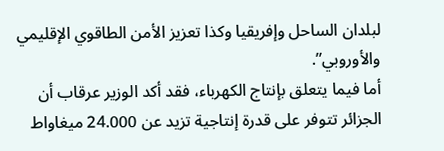لبلدان الساحل وإفريقيا وكذا تعزيز الأمن الطاقوي الإقليمي والأوروبي”.
أما فيما يتعلق بإنتاج الكهرباء، فقد أكد الوزير عرقاب أن الجزائر تتوفر على قدرة إنتاجية تزيد عن 24.000 ميغاواط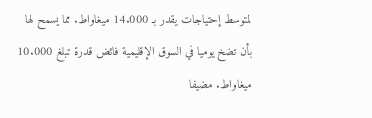لمتوسط إحتياجات يقدر بـ 14.000 ميغاواط. مما يسمح لها بأن تضخ يوميا في السوق الإقليمية فائض قدرة تبلغ 10.000 ميغاواط. مضيفا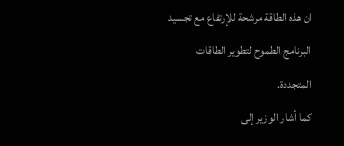ان هذه الطاقة مرشحة للإرتفاع مع تجسيد البرنامج الطموح لتطوير الطاقات المتجددة.
كما أشار الوزير إلى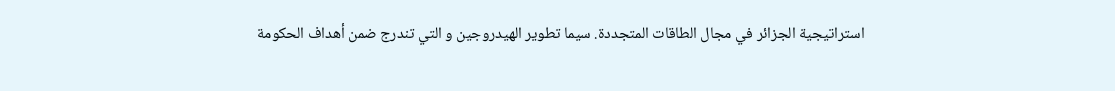استراتيجية الجزائر في مجال الطاقات المتجددة. سيما تطوير الهيدروجين و التي تندرج ضمن أهداف الحكومة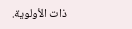ذات الأولوية.